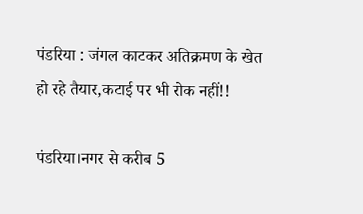पंडरिया : जंगल काटकर अतिक्रमण के खेत हो रहे तैयार,कटाई पर भी रोक नहीं!!

पंडरिया।नगर से करीब 5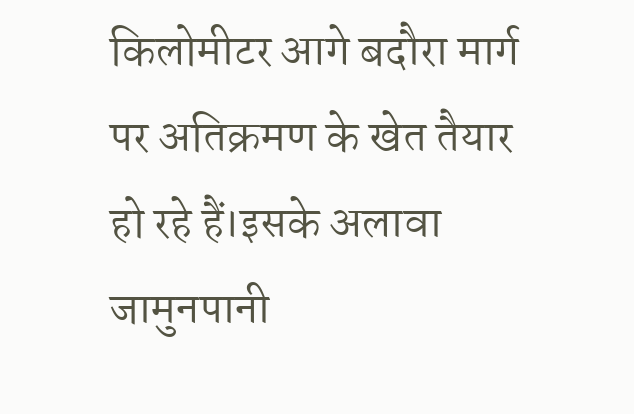किलोमीटर आगे बदौरा मार्ग पर अतिक्रमण के खेत तैयार हो रहे हैं।इसके अलावा जामुनपानी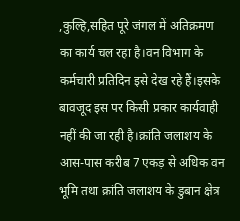,कुल्हि,सहित पूरे जंगल में अतिक्रमण का कार्य चल रहा है।वन विभाग के कर्मचारी प्रतिदिन इसे देख रहे हैं।इसके बावजूद इस पर किसी प्रकार कार्यवाही नहीं की जा रही है।क्रांति जलाशय के आस-पास करीब 7 एकड़ से अधिक वन भूमि तथा क्रांति जलाशय के डुबान क्षेत्र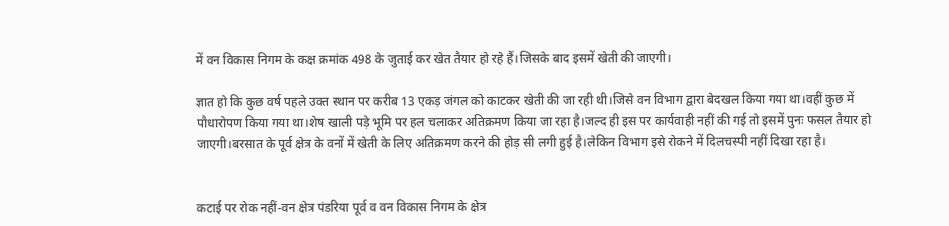में वन विकास निगम के कक्ष क्रमांक 498 के जुताई कर खेत तैयार हो रहे हैं।जिसके बाद इसमें खेती की जाएगी।

ज्ञात हो कि कुछ वर्ष पहले उक्त स्थान पर करीब 13 एकड़ जंगल को काटकर खेती की जा रही थी।जिसे वन विभाग द्वारा बेदखल किया गया था।वहीं कुछ में पौधारोपण किया गया था।शेष खाली पड़े भूमि पर हल चलाकर अतिक्रमण किया जा रहा है।जल्द ही इस पर कार्यवाही नहीं की गई तो इसमें पुनः फसल तैयार हो जाएगी।बरसात के पूर्व क्षेत्र के वनों में खेती के लिए अतिक्रमण करने की होड़ सी लगी हुई है।लेकिन विभाग इसे रोकने में दिलचस्पी नहीं दिखा रहा है।


कटाई पर रोक नहीं-वन क्षेत्र पंडरिया पूर्व व वन विकास निगम के क्षेत्र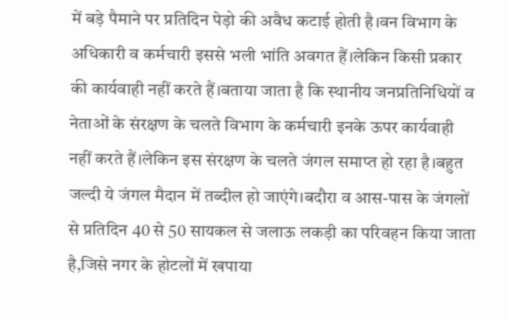में बड़े पैमाने पर प्रतिदिन पेड़ो की अवैध कटाई होती है।वन विभाग के अधिकारी व कर्मचारी इससे भली भांति अवगत हैं।लेकिन किसी प्रकार की कार्यवाही नहीं करते हैं।बताया जाता है कि स्थानीय जनप्रतिनिधियों व नेताओं के संरक्षण के चलते विभाग के कर्मचारी इनके ऊपर कार्यवाही नहीं करते हैं।लेकिन इस संरक्षण के चलते जंगल समाप्त हो रहा है।बहुत जल्दी ये जंगल मैदान में तब्दील हो जाएंगे।बदौरा व आस-पास के जंगलों से प्रतिदिन 40 से 50 सायकल से जलाऊ लकड़ी का परिवहन किया जाता है,जिसे नगर के होटलों में खपाया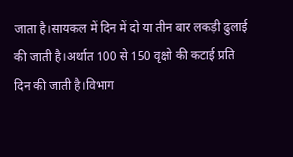जाता है।सायकल में दिन में दो या तीन बार लकड़ी ढुलाई की जाती है।अर्थात 100 से 150 वृक्षो की कटाई प्रति दिन की जाती है।विभाग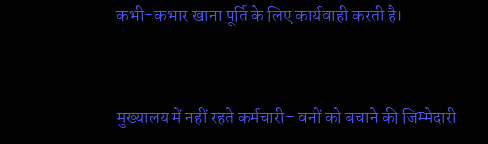कभी-कभार खाना पूर्ति के लिए कार्यवाही करती है।


मुख्यालय में नहीं रहते कर्मचारी– वनों को बचाने की जिम्मेदारी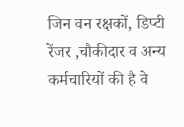जिन वन रक्षकों, डिप्टी रेंजर ,चौकीदार व अन्य कर्मचारियों की है वे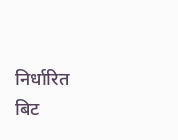निर्धारित बिट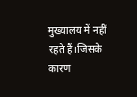मुख्यालय में नहीं रहते हैं।जिसके कारण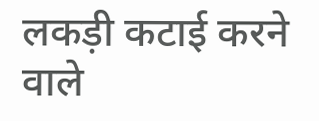लकड़ी कटाई करने वाले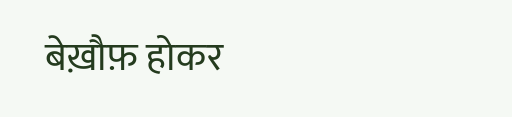बेख़ौफ़ होकर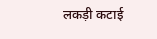लकड़ी कटाई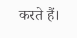करते हैं।